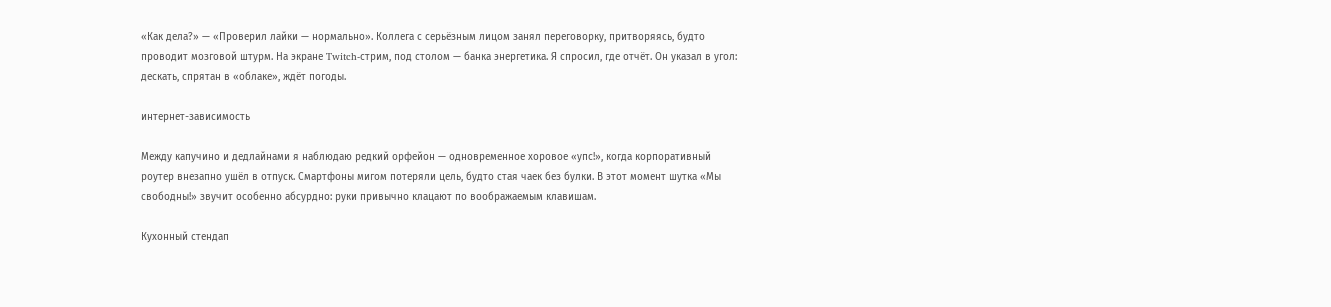«Как дела?» — «Проверил лайки — нормально». Коллега с серьёзным лицом занял переговорку, притворяясь, будто проводит мозговой штурм. На экране Twitch-стрим, под столом — банка энергетика. Я спросил, где отчёт. Он указал в угол: дескать, спрятан в «облаке», ждёт погоды.

интернет-зависимость

Между капучино и дедлайнами я наблюдаю редкий орфейон — одновременное хоровое «упс!», когда корпоративный роутер внезапно ушёл в отпуск. Смартфоны мигом потеряли цель, будто стая чаек без булки. В этот момент шутка «Мы свободны!» звучит особенно абсурдно: руки привычно клацают по воображаемым клавишам.

Кухонный стендап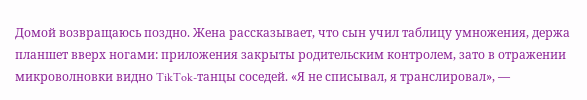Домой возвращаюсь поздно. Жена рассказывает, что сын учил таблицу умножения, держа планшет вверх ногами: приложения закрыты родительским контролем, зато в отражении микроволновки видно TikTok-танцы соседей. «Я не списывал, я транслировал», —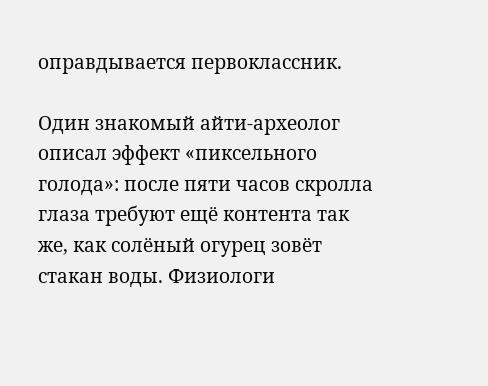оправдывается первоклассник.

Один знакомый айти-археолог описал эффект «пиксельного голода»: после пяти часов скролла глаза требуют ещё контента так же, как солёный огурец зовёт стакан воды. Физиологи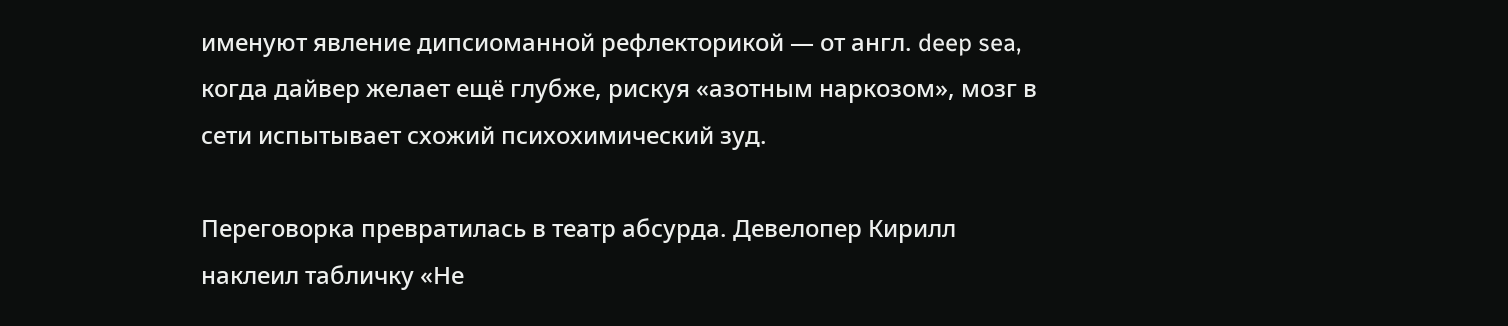именуют явление дипсиоманной рефлекторикой — от англ. deep sea, когда дайвер желает ещё глубже, рискуя «азотным наркозом», мозг в сети испытывает схожий психохимический зуд.

Переговорка превратилась в театр абсурда. Девелопер Кирилл наклеил табличку «Не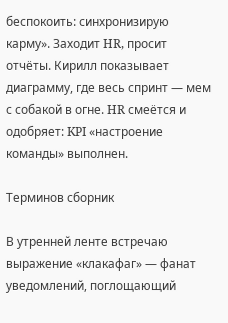беспокоить: синхронизирую карму». Заходит HR, просит отчёты. Кирилл показывает диаграмму, где весь спринт — мем с собакой в огне. HR смеётся и одобряет: KPI «настроение команды» выполнен.

Терминов сборник

В утренней ленте встречаю выражение «клакафаг» — фанат уведомлений, поглощающий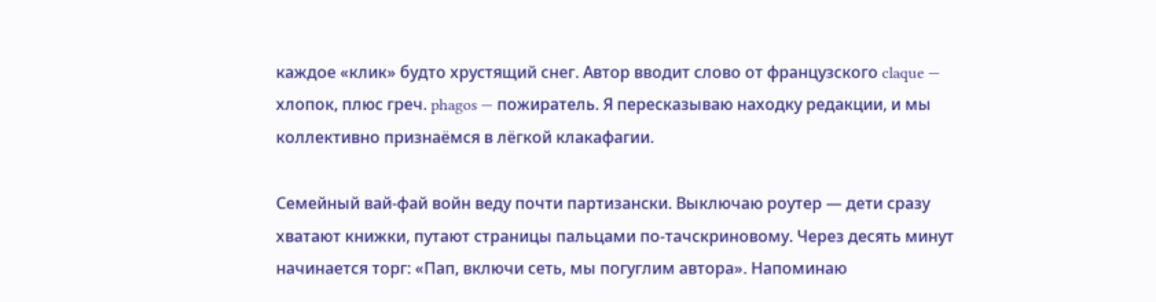каждое «клик» будто хрустящий снег. Автор вводит слово от французского claque — хлопок, плюс греч. phagos — пожиратель. Я пересказываю находку редакции, и мы коллективно признаёмся в лёгкой клакафагии.

Семейный вай-фай войн веду почти партизански. Выключаю роутер — дети сразу хватают книжки, путают страницы пальцами по-тачскриновому. Через десять минут начинается торг: «Пап, включи сеть, мы погуглим автора». Напоминаю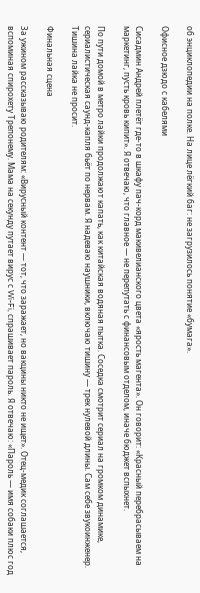об энциклопедии на полке. На лице лёгкий баг: не загрузилось понятие «бумага».

Офисное дзюдо с кабелями

Сисадмин Андрей плетёт где-то в шкафу пач-корд макивелианского цвета «ярость магента». Он говорит: «Красный перебрасываем на маркетинг, пусть кровь кипит». Я отвечаю, что главное — не перепутать с финансовым отделом, иначе бюджет вспыхнет.

По пути домой в метро лайки продолжают капать, как китайская водяная пытка. Соседка смотрит сериал на громком динамике, сериалистическая саунд-капля бьёт по нервам. Я надеваю наушники, включаю тишину — трек нулевой длины. Сам себе звукоинженер. Тишина лайка не просит.

Финальная сцена

За ужином рассказываю родителям: «Вирусный контент — тот, что заражает, но вакцины никто не ищет». Отец-медик соглашается, вспоминая спирохету Трепонему. Мама на секунду путает вирус с Wi-Fi, спрашивает пароль. Я отвечаю: «Пароль — имя собаки плюс год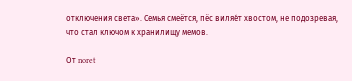отключения света». Семья смеётся, пёс виляе́т хвостом, не подозревая, что стал ключом к хранилищу мемов.

От noret